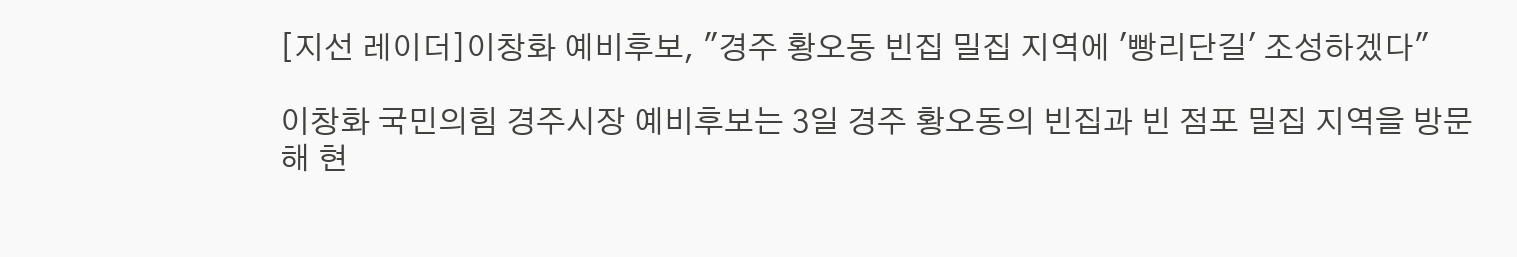[지선 레이더]이창화 예비후보, "경주 황오동 빈집 밀집 지역에 '빵리단길' 조성하겠다"

이창화 국민의힘 경주시장 예비후보는 3일 경주 황오동의 빈집과 빈 점포 밀집 지역을 방문해 현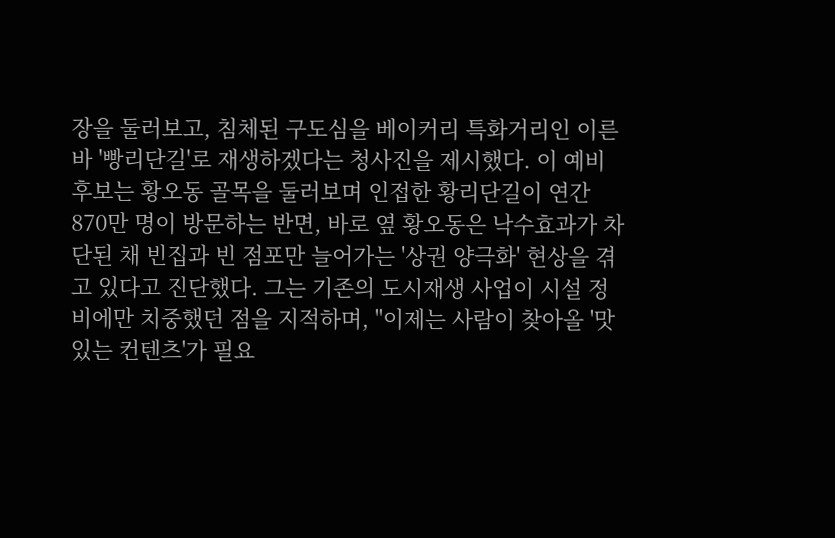장을 둘러보고, 침체된 구도심을 베이커리 특화거리인 이른바 '빵리단길'로 재생하겠다는 청사진을 제시했다. 이 예비후보는 황오동 골목을 둘러보며 인접한 황리단길이 연간 870만 명이 방문하는 반면, 바로 옆 황오동은 낙수효과가 차단된 채 빈집과 빈 점포만 늘어가는 '상권 양극화' 현상을 겪고 있다고 진단했다. 그는 기존의 도시재생 사업이 시설 정비에만 치중했던 점을 지적하며, "이제는 사람이 찾아올 '맛있는 컨텐츠'가 필요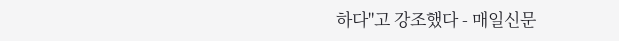하다"고 강조했다 - 매일신문